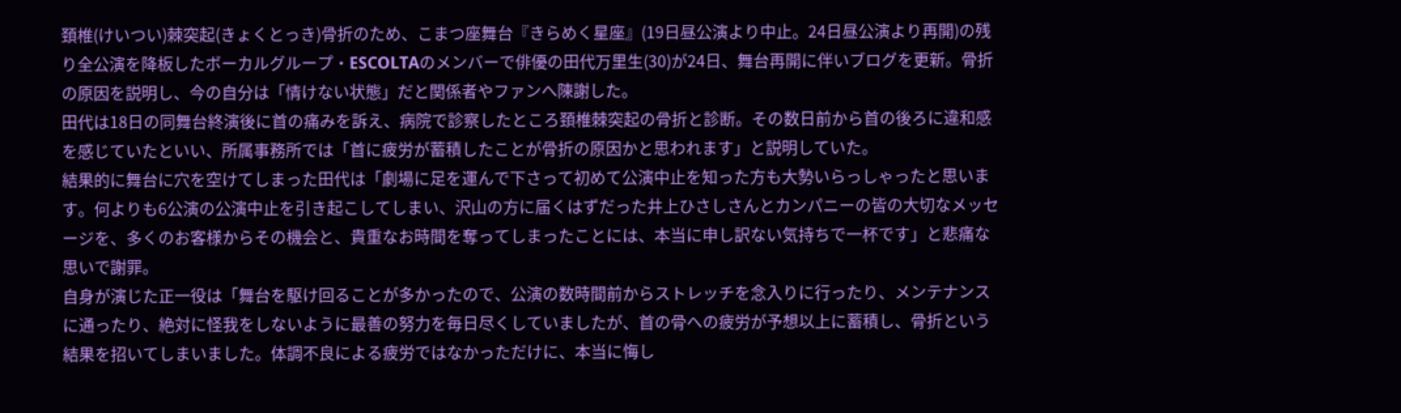頚椎(けいつい)棘突起(きょくとっき)骨折のため、こまつ座舞台『きらめく星座』(19日昼公演より中止。24日昼公演より再開)の残り全公演を降板したボーカルグループ・ESCOLTAのメンバーで俳優の田代万里生(30)が24日、舞台再開に伴いブログを更新。骨折の原因を説明し、今の自分は「情けない状態」だと関係者やファンへ陳謝した。
田代は18日の同舞台終演後に首の痛みを訴え、病院で診察したところ頚椎棘突起の骨折と診断。その数日前から首の後ろに違和感を感じていたといい、所属事務所では「首に疲労が蓄積したことが骨折の原因かと思われます」と説明していた。
結果的に舞台に穴を空けてしまった田代は「劇場に足を運んで下さって初めて公演中止を知った方も大勢いらっしゃったと思います。何よりも6公演の公演中止を引き起こしてしまい、沢山の方に届くはずだった井上ひさしさんとカンパニーの皆の大切なメッセージを、多くのお客様からその機会と、貴重なお時間を奪ってしまったことには、本当に申し訳ない気持ちで一杯です」と悲痛な思いで謝罪。
自身が演じた正一役は「舞台を駆け回ることが多かったので、公演の数時間前からストレッチを念入りに行ったり、メンテナンスに通ったり、絶対に怪我をしないように最善の努力を毎日尽くしていましたが、首の骨への疲労が予想以上に蓄積し、骨折という結果を招いてしまいました。体調不良による疲労ではなかっただけに、本当に悔し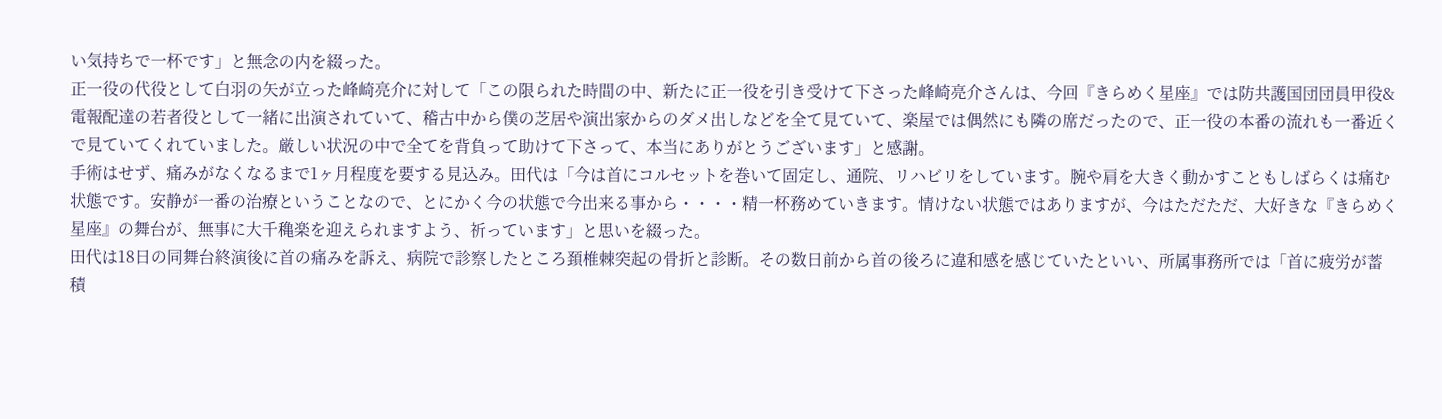い気持ちで一杯です」と無念の内を綴った。
正一役の代役として白羽の矢が立った峰崎亮介に対して「この限られた時間の中、新たに正一役を引き受けて下さった峰崎亮介さんは、今回『きらめく星座』では防共護国団団員甲役&電報配達の若者役として一緒に出演されていて、稽古中から僕の芝居や演出家からのダメ出しなどを全て見ていて、楽屋では偶然にも隣の席だったので、正一役の本番の流れも一番近くで見ていてくれていました。厳しい状況の中で全てを背負って助けて下さって、本当にありがとうございます」と感謝。
手術はせず、痛みがなくなるまで1ヶ月程度を要する見込み。田代は「今は首にコルセットを巻いて固定し、通院、リハビリをしています。腕や肩を大きく動かすこともしばらくは痛む状態です。安静が一番の治療ということなので、とにかく今の状態で今出来る事から・・・・精一杯務めていきます。情けない状態ではありますが、今はただただ、大好きな『きらめく星座』の舞台が、無事に大千穐楽を迎えられますよう、祈っています」と思いを綴った。
田代は18日の同舞台終演後に首の痛みを訴え、病院で診察したところ頚椎棘突起の骨折と診断。その数日前から首の後ろに違和感を感じていたといい、所属事務所では「首に疲労が蓄積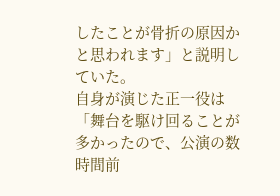したことが骨折の原因かと思われます」と説明していた。
自身が演じた正一役は「舞台を駆け回ることが多かったので、公演の数時間前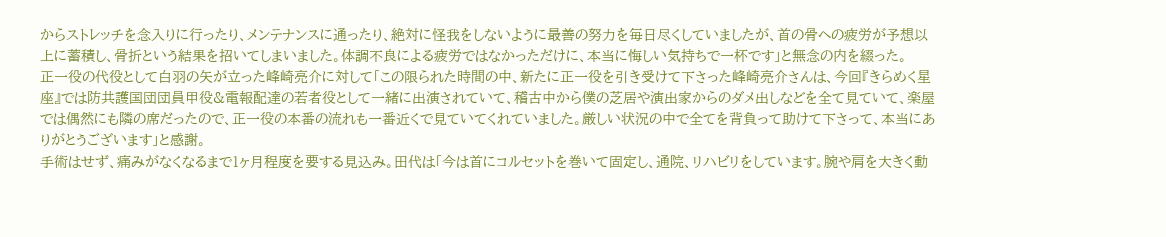からストレッチを念入りに行ったり、メンテナンスに通ったり、絶対に怪我をしないように最善の努力を毎日尽くしていましたが、首の骨への疲労が予想以上に蓄積し、骨折という結果を招いてしまいました。体調不良による疲労ではなかっただけに、本当に悔しい気持ちで一杯です」と無念の内を綴った。
正一役の代役として白羽の矢が立った峰崎亮介に対して「この限られた時間の中、新たに正一役を引き受けて下さった峰崎亮介さんは、今回『きらめく星座』では防共護国団団員甲役&電報配達の若者役として一緒に出演されていて、稽古中から僕の芝居や演出家からのダメ出しなどを全て見ていて、楽屋では偶然にも隣の席だったので、正一役の本番の流れも一番近くで見ていてくれていました。厳しい状況の中で全てを背負って助けて下さって、本当にありがとうございます」と感謝。
手術はせず、痛みがなくなるまで1ヶ月程度を要する見込み。田代は「今は首にコルセットを巻いて固定し、通院、リハビリをしています。腕や肩を大きく動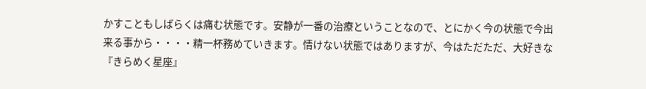かすこともしばらくは痛む状態です。安静が一番の治療ということなので、とにかく今の状態で今出来る事から・・・・精一杯務めていきます。情けない状態ではありますが、今はただただ、大好きな『きらめく星座』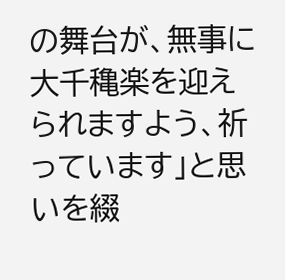の舞台が、無事に大千穐楽を迎えられますよう、祈っています」と思いを綴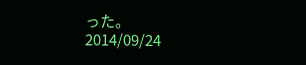った。
2014/09/24